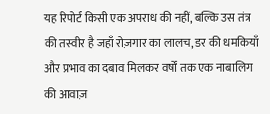यह रिपोर्ट किसी एक अपराध की नहीं, बल्कि उस तंत्र की तस्वीर है जहाँ रोज़गार का लालच, डर की धमकियाँ और प्रभाव का दबाव मिलकर वर्षों तक एक नाबालिग की आवाज़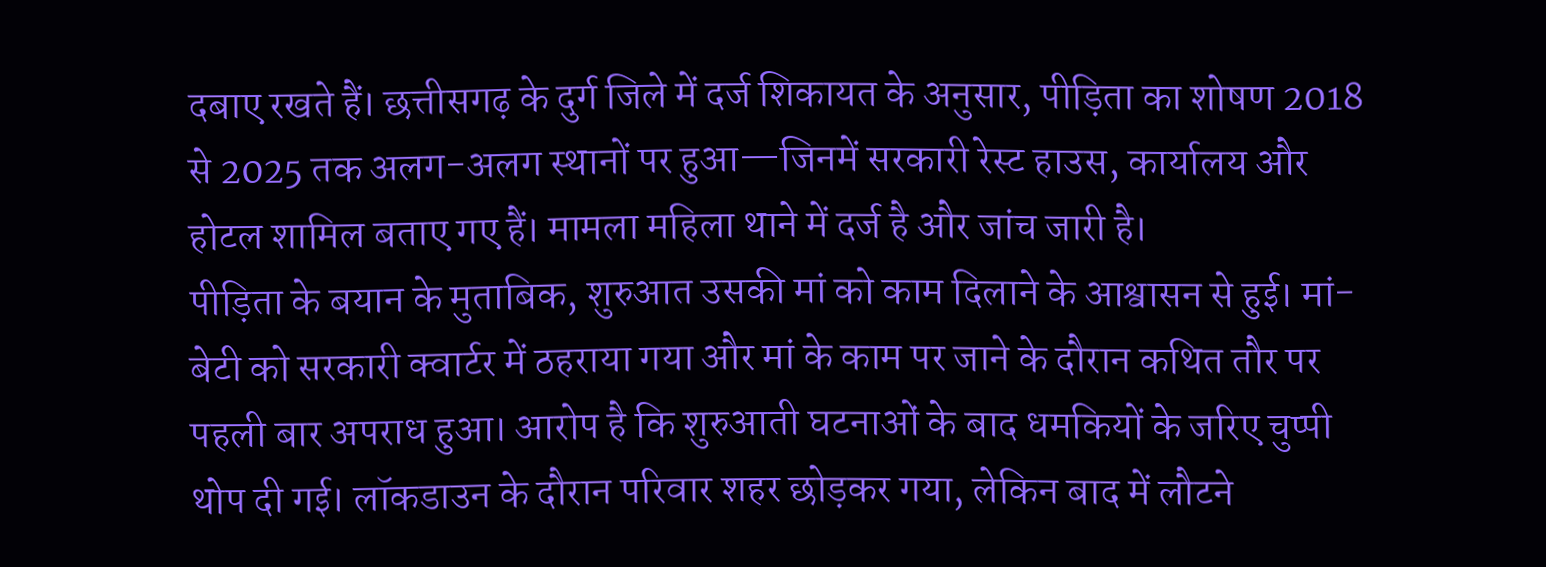दबाए रखते हैं। छत्तीसगढ़ के दुर्ग जिले में दर्ज शिकायत के अनुसार, पीड़िता का शोषण 2018 से 2025 तक अलग-अलग स्थानों पर हुआ—जिनमें सरकारी रेस्ट हाउस, कार्यालय और होटल शामिल बताए गए हैं। मामला महिला थाने में दर्ज है और जांच जारी है।
पीड़िता के बयान के मुताबिक, शुरुआत उसकी मां को काम दिलाने के आश्वासन से हुई। मां-बेटी को सरकारी क्वार्टर में ठहराया गया और मां के काम पर जाने के दौरान कथित तौर पर पहली बार अपराध हुआ। आरोप है कि शुरुआती घटनाओं के बाद धमकियों के जरिए चुप्पी थोप दी गई। लॉकडाउन के दौरान परिवार शहर छोड़कर गया, लेकिन बाद में लौटने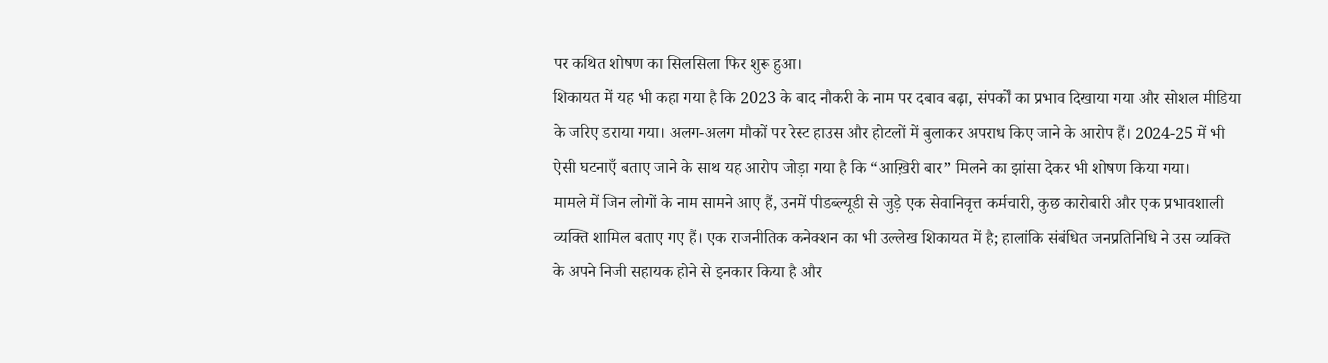पर कथित शोषण का सिलसिला फिर शुरू हुआ।
शिकायत में यह भी कहा गया है कि 2023 के बाद नौकरी के नाम पर दबाव बढ़ा, संपर्कों का प्रभाव दिखाया गया और सोशल मीडिया के जरिए डराया गया। अलग-अलग मौकों पर रेस्ट हाउस और होटलों में बुलाकर अपराध किए जाने के आरोप हैं। 2024-25 में भी ऐसी घटनाएँ बताए जाने के साथ यह आरोप जोड़ा गया है कि “आख़िरी बार” मिलने का झांसा देकर भी शोषण किया गया।
मामले में जिन लोगों के नाम सामने आए हैं, उनमें पीडब्ल्यूडी से जुड़े एक सेवानिवृत्त कर्मचारी, कुछ कारोबारी और एक प्रभावशाली व्यक्ति शामिल बताए गए हैं। एक राजनीतिक कनेक्शन का भी उल्लेख शिकायत में है; हालांकि संबंधित जनप्रतिनिधि ने उस व्यक्ति के अपने निजी सहायक होने से इनकार किया है और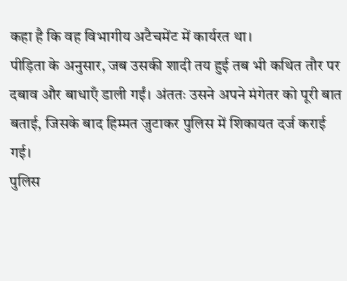कहा है कि वह विभागीय अटैचमेंट में कार्यरत था।
पीड़िता के अनुसार, जब उसकी शादी तय हुई तब भी कथित तौर पर दबाव और बाधाएँ डाली गईं। अंततः उसने अपने मंगेतर को पूरी बात बताई, जिसके बाद हिम्मत जुटाकर पुलिस में शिकायत दर्ज कराई गई।
पुलिस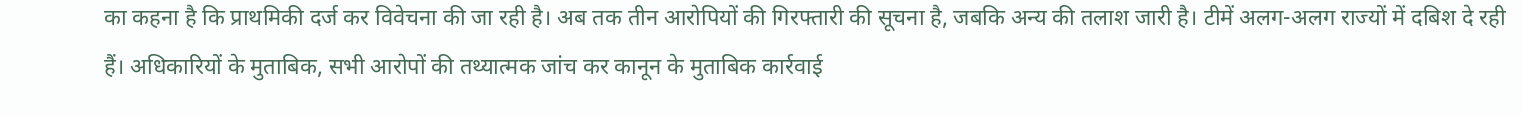का कहना है कि प्राथमिकी दर्ज कर विवेचना की जा रही है। अब तक तीन आरोपियों की गिरफ्तारी की सूचना है, जबकि अन्य की तलाश जारी है। टीमें अलग-अलग राज्यों में दबिश दे रही हैं। अधिकारियों के मुताबिक, सभी आरोपों की तथ्यात्मक जांच कर कानून के मुताबिक कार्रवाई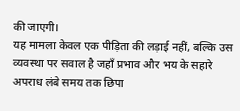की जाएगी।
यह मामला केवल एक पीड़िता की लड़ाई नहीं, बल्कि उस व्यवस्था पर सवाल है जहाँ प्रभाव और भय के सहारे अपराध लंबे समय तक छिपा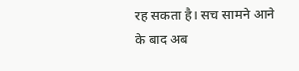रह सकता है। सच सामने आने के बाद अब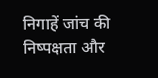निगाहें जांच की निष्पक्षता और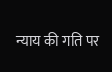न्याय की गति पर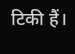टिकी हैं।